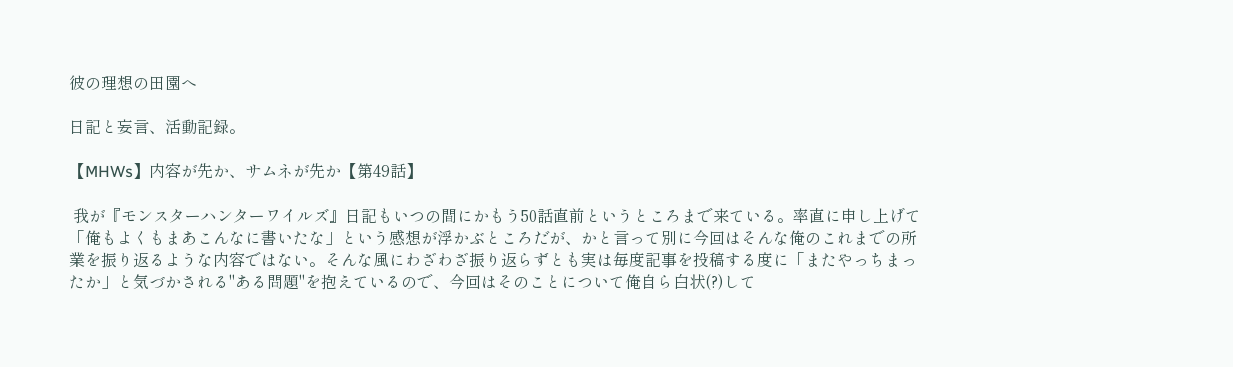彼の理想の田園へ

日記と妄言、活動記録。

【MHWs】内容が先か、サムネが先か【第49話】

 我が『モンスターハンターワイルズ』日記もいつの間にかもう50話直前というところまで来ている。率直に申し上げて「俺もよくもまあこんなに書いたな」という感想が浮かぶところだが、かと言って別に今回はそんな俺のこれまでの所業を振り返るような内容ではない。そんな風にわざわざ振り返らずとも実は毎度記事を投稿する度に「またやっちまったか」と気づかされる"ある問題"を抱えているので、今回はそのことについて俺自ら白状(?)して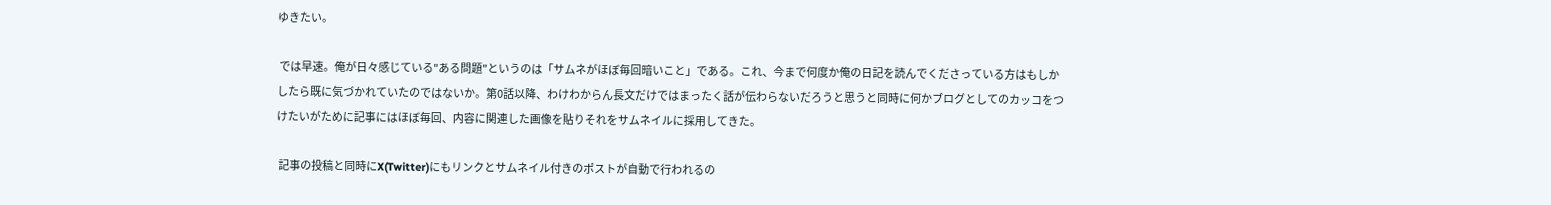ゆきたい。

 では早速。俺が日々感じている"ある問題"というのは「サムネがほぼ毎回暗いこと」である。これ、今まで何度か俺の日記を読んでくださっている方はもしかしたら既に気づかれていたのではないか。第0話以降、わけわからん長文だけではまったく話が伝わらないだろうと思うと同時に何かブログとしてのカッコをつけたいがために記事にはほぼ毎回、内容に関連した画像を貼りそれをサムネイルに採用してきた。

 記事の投稿と同時にX(Twitter)にもリンクとサムネイル付きのポストが自動で行われるの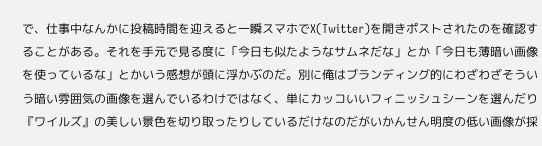で、仕事中なんかに投稿時間を迎えると一瞬スマホでX(Twitter)を開きポストされたのを確認することがある。それを手元で見る度に「今日も似たようなサムネだな」とか「今日も薄暗い画像を使っているな」とかいう感想が頭に浮かぶのだ。別に俺はブランディング的にわざわざそういう暗い雰囲気の画像を選んでいるわけではなく、単にカッコいいフィニッシュシーンを選んだり『ワイルズ』の美しい景色を切り取ったりしているだけなのだがいかんせん明度の低い画像が採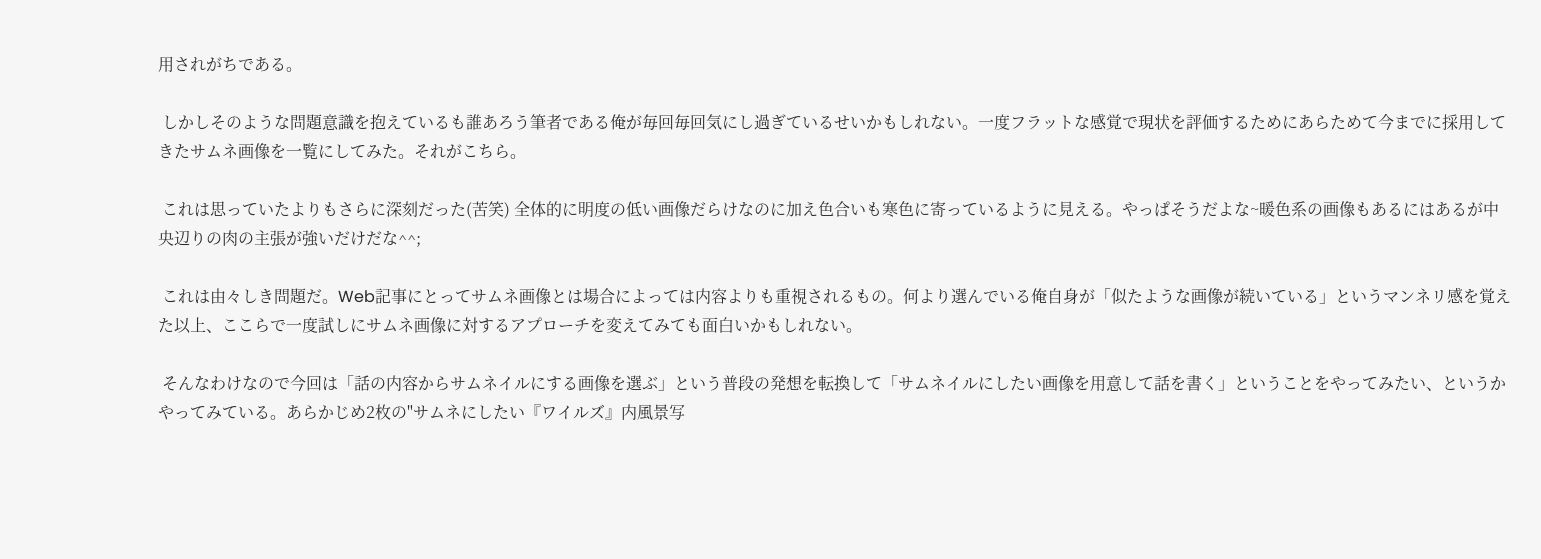用されがちである。

 しかしそのような問題意識を抱えているも誰あろう筆者である俺が毎回毎回気にし過ぎているせいかもしれない。一度フラットな感覚で現状を評価するためにあらためて今までに採用してきたサムネ画像を一覧にしてみた。それがこちら。

 これは思っていたよりもさらに深刻だった(苦笑) 全体的に明度の低い画像だらけなのに加え色合いも寒色に寄っているように見える。やっぱそうだよな~暖色系の画像もあるにはあるが中央辺りの肉の主張が強いだけだな^^;

 これは由々しき問題だ。Web記事にとってサムネ画像とは場合によっては内容よりも重視されるもの。何より選んでいる俺自身が「似たような画像が続いている」というマンネリ感を覚えた以上、ここらで一度試しにサムネ画像に対するアプローチを変えてみても面白いかもしれない。

 そんなわけなので今回は「話の内容からサムネイルにする画像を選ぶ」という普段の発想を転換して「サムネイルにしたい画像を用意して話を書く」ということをやってみたい、というかやってみている。あらかじめ2枚の"サムネにしたい『ワイルズ』内風景写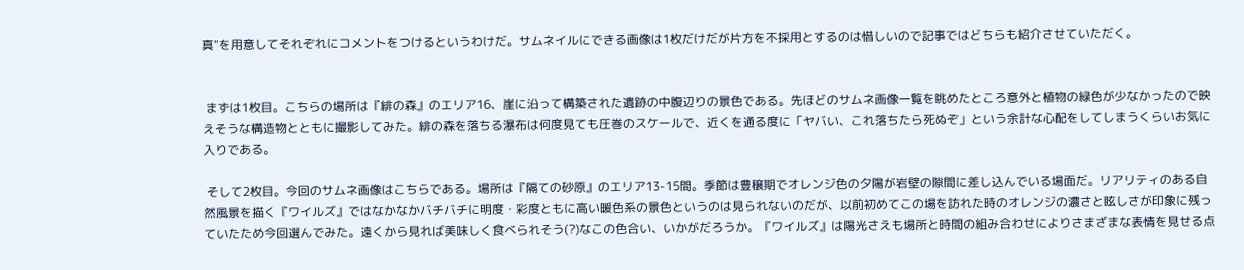真"を用意してそれぞれにコメントをつけるというわけだ。サムネイルにできる画像は1枚だけだが片方を不採用とするのは惜しいので記事ではどちらも紹介させていただく。


 まずは1枚目。こちらの場所は『緋の森』のエリア16、崖に沿って構築された遺跡の中腹辺りの景色である。先ほどのサムネ画像一覧を眺めたところ意外と植物の緑色が少なかったので映えそうな構造物とともに撮影してみた。緋の森を落ちる瀑布は何度見ても圧巻のスケールで、近くを通る度に「ヤバい、これ落ちたら死ぬぞ」という余計な心配をしてしまうくらいお気に入りである。

 そして2枚目。今回のサムネ画像はこちらである。場所は『隔ての砂原』のエリア13-15間。季節は豊穣期でオレンジ色の夕陽が岩壁の隙間に差し込んでいる場面だ。リアリティのある自然風景を描く『ワイルズ』ではなかなかバチバチに明度・彩度ともに高い暖色系の景色というのは見られないのだが、以前初めてこの場を訪れた時のオレンジの濃さと眩しさが印象に残っていたため今回選んでみた。遠くから見れば美味しく食べられそう(?)なこの色合い、いかがだろうか。『ワイルズ』は陽光さえも場所と時間の組み合わせによりさまざまな表情を見せる点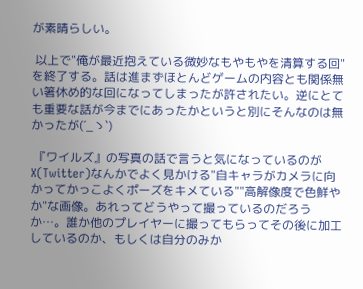が素晴らしい。

 以上で"俺が最近抱えている微妙なもやもやを清算する回"を終了する。話は進まずほとんどゲームの内容とも関係無い箸休め的な回になってしまったが許されたい。逆にとても重要な話が今までにあったかというと別にそんなのは無かったが(´_ゝ`)

 『ワイルズ』の写真の話で言うと気になっているのがX(Twitter)なんかでよく見かける"自キャラがカメラに向かってかっこよくポーズをキメている""高解像度で色鮮やか"な画像。あれってどうやって撮っているのだろうか…。誰か他のプレイヤーに撮ってもらってその後に加工しているのか、もしくは自分のみか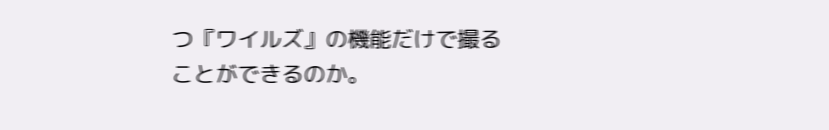つ『ワイルズ』の機能だけで撮ることができるのか。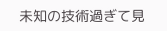未知の技術過ぎて見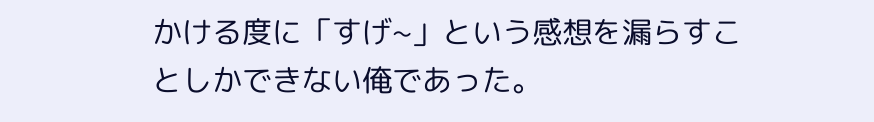かける度に「すげ~」という感想を漏らすことしかできない俺であった。